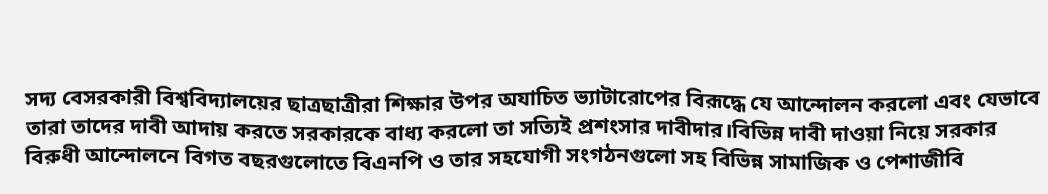সদ্য বেসরকারী বিশ্ববিদ্যালয়ের ছাত্রছাত্রীরা শিক্ষার উপর অযাচিত ভ্যাটারোপের বিরূদ্ধে যে আন্দোলন করলো এবং যেভাবে তারা তাদের দাবী আদায় করতে সরকারকে বাধ্য করলো তা সত্যিই প্রশংসার দাবীদার।বিভিন্ন দাবী দাওয়া নিয়ে সরকার বিরুধী আন্দোলনে বিগত বছরগুলোতে বিএনপি ও তার সহযোগী সংগঠনগুলো সহ বিভিন্ন সামাজিক ও পেশাজীবি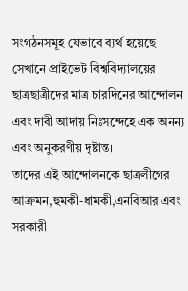সংগঠনসমূহ যেভাবে ব্যর্থ হয়েছে সেখানে প্রাইভেট বিশ্ববিদ্যালয়ের ছাত্রছাত্রীদের মাত্র চারদিনের আন্দোলন এবং দাবী আদায় নিঃসন্দেহে এক অনন্য এবং অনুকরণীয় দৃষ্টান্ত।
তাদের এই আন্দোলনকে ছাত্রলীগের আক্রমন,হুমকী-ধামকী,এনবিআর এবং সরকারী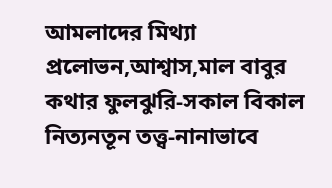আমলাদের মিথ্যা প্রলোভন,আশ্বাস,মাল বাবুর কথার ফুলঝুরি-সকাল বিকাল নিত্যনতূন তত্ত্ব-নানাভাবে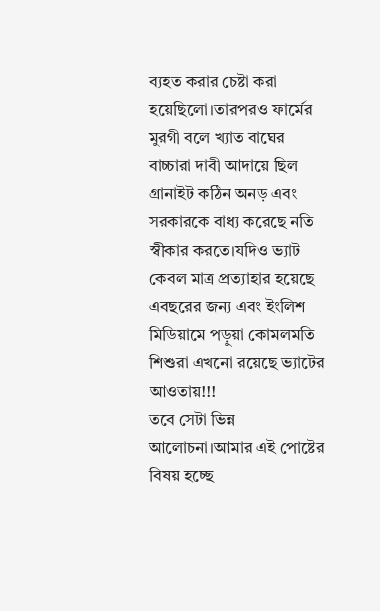ব্যহত করার চেষ্টা করা হয়েছিলো।তারপরও ফার্মের মুরগী বলে খ্যাত বাঘের বাচ্চারা দাবী আদায়ে ছিল গ্রানাইট কঠিন অনড় এবং সরকারকে বাধ্য করেছে নতি স্বীকার করতে।যদিও ভ্যাট কেবল মাত্র প্রত্যাহার হয়েছে এবছরের জন্য এবং ইংলিশ মিডিয়ামে পড়ুয়া কোমলমতি শিশুরা এখনো রয়েছে ভ্যাটের আওতায়!!!
তবে সেটা ভিন্ন আলোচনা।আমার এই পোষ্টের বিষয় হচ্ছে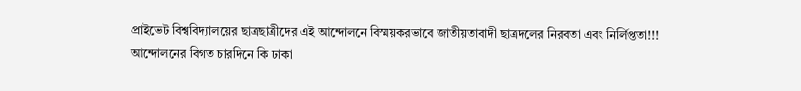প্রাইভেট বিশ্ববিদ্যালয়ের ছাত্রছাত্রীদের এই আন্দোলনে বিস্ময়করভাবে জাতীয়তাবাদী ছাত্রদলের নিরবতা এবং নির্লিপ্ততা!!!
আন্দোলনের বিগত চারদিনে কি ঢাকা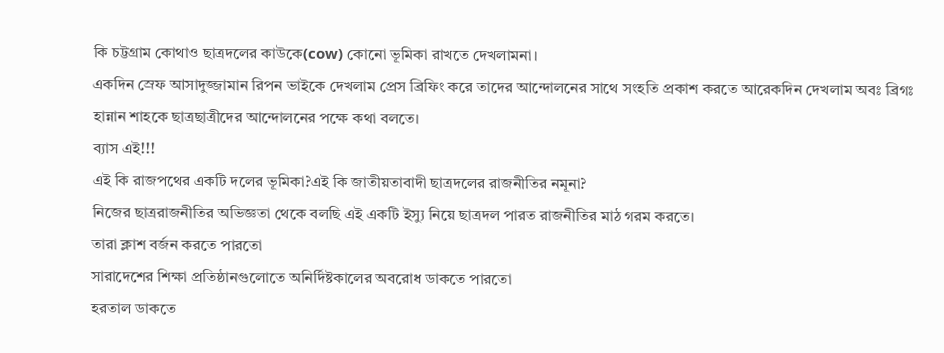কি চট্টগ্রাম কোথাও ছাত্রদলের কাউকে(cow) কোনো ভূমিকা রাখতে দেখলামনা।
একদিন স্রেফ আসাদুজ্জামান রিপন ভাইকে দেখলাম প্রেস ব্রিফিং করে তাদের আন্দোলনের সাথে সংহতি প্রকাশ করতে আরেকদিন দেখলাম অবঃ ব্রিগঃ হান্নান শাহকে ছাত্রছাত্রীদের আন্দোলনের পক্ষে কথা বলতে।
ব্যাস এই!!!
এই কি রাজপথের একটি দলের ভূমিকা?এই কি জাতীয়তাবাদী ছাত্রদলের রাজনীতির নমূনা?
নিজের ছাত্ররাজনীতির অভিজ্ঞতা থেকে বলছি এই একটি ইস্যু নিয়ে ছাত্রদল পারত রাজনীতির মাঠ গরম করতে।
তারা ক্লাশ বর্জন করতে পারতো
সারাদেশের শিক্ষা প্রতিষ্ঠানগুলোতে অনির্দিষ্টকালের অবরোধ ডাকতে পারতো
হরতাল ডাকতে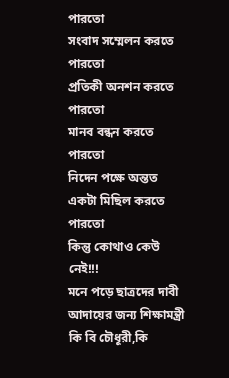পারতো
সংবাদ সম্মেলন করতে পারতো
প্রতিকী অনশন করতে পারতো
মানব বন্ধন করতে পারতো
নিদেন পক্ষে অন্তত একটা মিছিল করতে পারতো
কিন্তু কোথাও কেউ নেই!!!
মনে পড়ে ছাত্রদের দাবী আদায়ের জন্য শিক্ষামন্ত্রী কি বি চৌধূরী,কি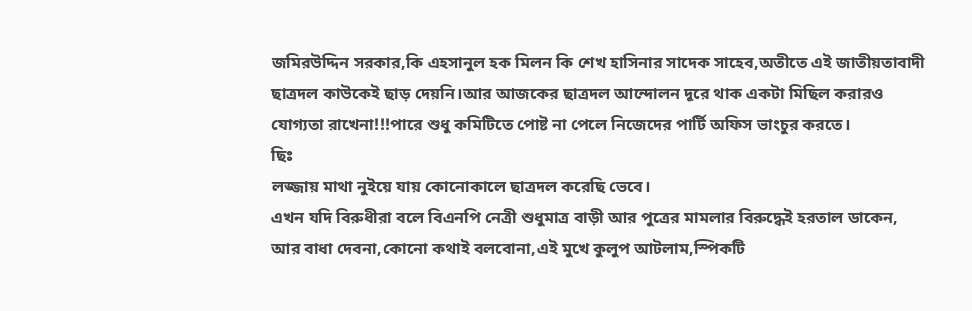জমিরউদ্দিন সরকার,কি এহসানুল হক মিলন কি শেখ হাসিনার সাদেক সাহেব,অতীতে এই জাতীয়তাবাদী ছাত্রদল কাউকেই ছাড় দেয়নি।আর আজকের ছাত্রদল আন্দোলন দূরে থাক একটা মিছিল করারও যোগ্যতা রাখেনা!!!পারে শুধু কমিটিতে পোষ্ট না পেলে নিজেদের পার্টি অফিস ভাংচুর করতে।
ছিঃ
লজ্জায় মাথা নুইয়ে যায় কোনোকালে ছাত্রদল করেছি ভেবে।
এখন যদি বিরুধীরা বলে বিএনপি নেত্রী শুধুমাত্র বাড়ী আর পুত্রের মামলার বিরুদ্ধেই হরতাল ডাকেন,
আর বাধা দেবনা,কোনো কথাই বলবোনা,এই মুখে কুলুপ আটলাম,স্পিকটি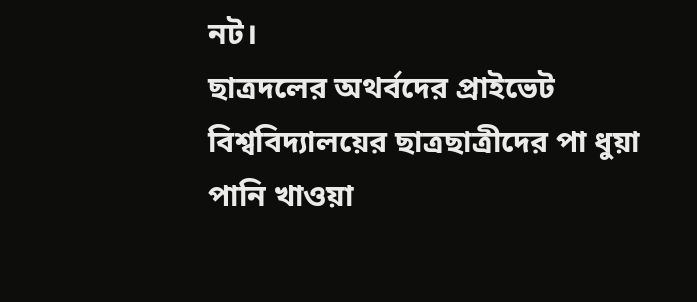নট।
ছাত্রদলের অথর্বদের প্রাইভেট বিশ্ববিদ্যালয়ের ছাত্রছাত্রীদের পা ধুয়া পানি খাওয়া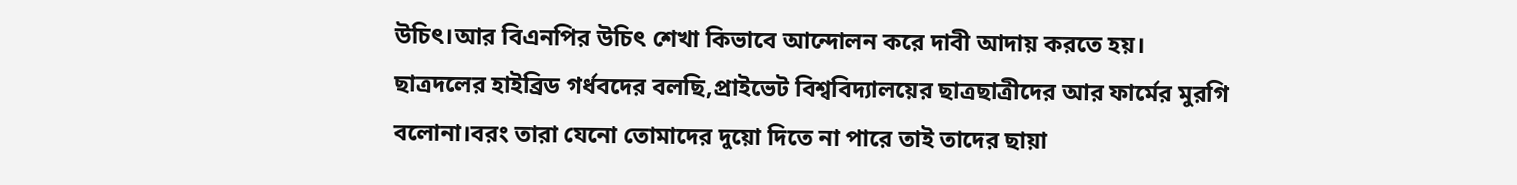উচিৎ।আর বিএনপির উচিৎ শেখা কিভাবে আন্দোলন করে দাবী আদায় করতে হয়।
ছাত্রদলের হাইব্রিড গর্ধবদের বলছি,প্রাইভেট বিশ্ববিদ্যালয়ের ছাত্রছাত্রীদের আর ফার্মের মুরগি বলোনা।বরং তারা যেনো তোমাদের দুয়ো দিতে না পারে তাই তাদের ছায়া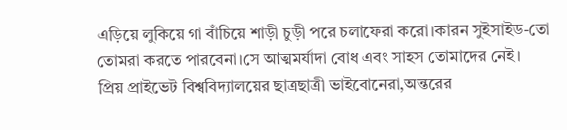এড়িয়ে লুকিয়ে গা বাঁচিয়ে শাড়ী চুড়ী পরে চলাফেরা করো।কারন সুইসাইড-তো তোমরা করতে পারবেনা।সে আত্মমর্যাদা বোধ এবং সাহস তোমাদের নেই।
প্রিয় প্রাইভেট বিশ্ববিদ্যালয়ের ছাত্রছাত্রী ভাইবোনেরা,অন্তরের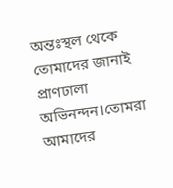অন্তঃস্থল থেকে তোমাদের জানাই প্রাণঢালা অভিনন্দন।তোমরা আমাদের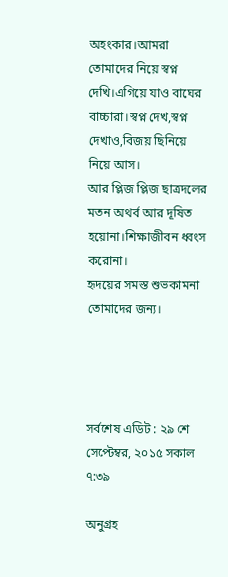অহংকার।আমরা তোমাদের নিয়ে স্বপ্ন দেখি।এগিয়ে যাও বাঘের বাচ্চারা।স্বপ্ন দেখ,স্বপ্ন দেখাও,বিজয় ছিনিয়ে নিয়ে আস।
আর প্লিজ প্লিজ ছাত্রদলের মতন অথর্ব আর দূষিত হয়োনা।শিক্ষাজীবন ধ্বংস করোনা।
হৃদয়ের সমস্ত শুভকামনা তোমাদের জন্য।




সর্বশেষ এডিট : ২৯ শে সেপ্টেম্বর, ২০১৫ সকাল ৭:৩৯

অনুগ্রহ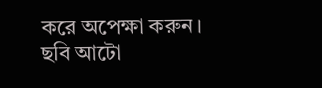করে অপেক্ষা করুন। ছবি আটো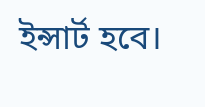ইন্সার্ট হবে।